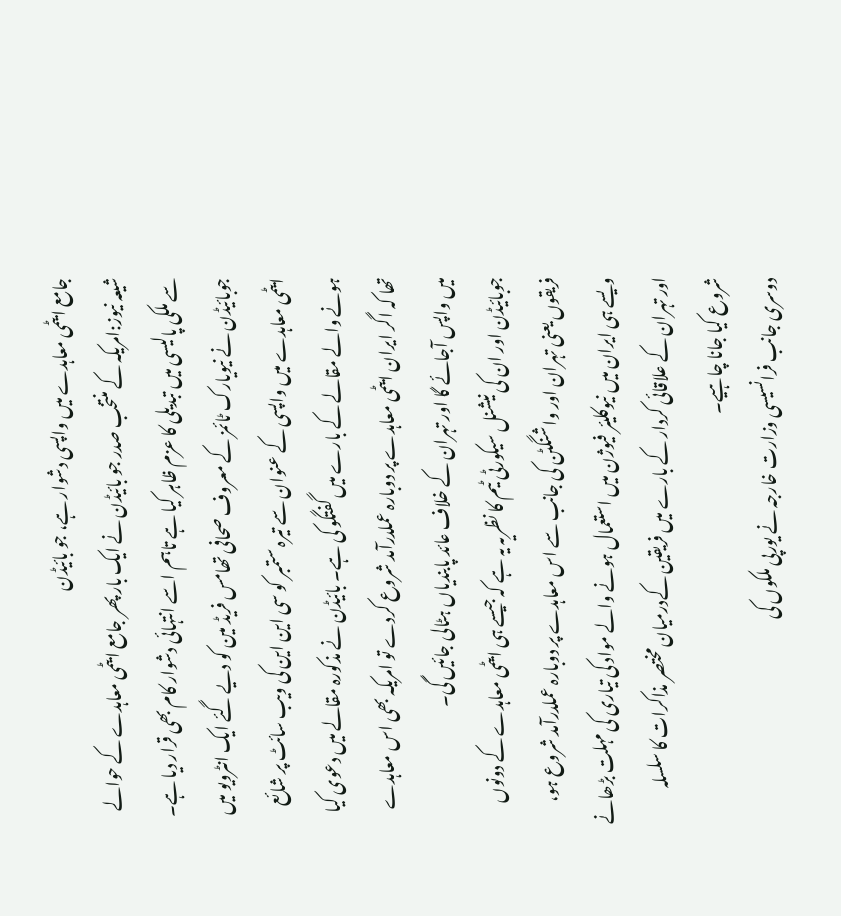جامع ایٹمی معاہدے میں واپسی دشوار ہے، جو بائیڈن
شیعہ نیوز:امریکہ کے منتخب صدر جو بائیڈن نے ایک بار پھر جامع ایٹمی معاہدے کے حوالے سے ملکی پالیسی میں تبدیلی کا عزم ظاہر کیا ہے تاہم اسے انتہائی دشوار کام بھی قرار دیا ہے۔
جوبائیڈن نے نیویارک ٹائمز کے معروف صحافی تھامس فریڈ مین کو دیے گئے ایک انٹرویو میں ایٹمی معاہدے میں واپسی کے عنوان سے تیرہ ستمبر کو سی این این کی ویب سائٹ پر شائع ہونے والے مقالے کے بارے میں گفتگو کی ہے۔ بائیڈن نے مذکورہ مقالے میں دعوی کیا تھا کہ اگر ایران ایٹمی معاہدے پر دوبارہ عملدرآمد شروع کردے تو امریکہ بھی اس معاہدے میں واپس آجائے گا اور تہران کے خلاف عائد پابندیاں ہٹالی جائیں گی۔
جوبائیڈن اور ان کی نیشنل سیکورٹی ٹیم کا نظریہ یہ ہے کہ جیسے ہی ایٹمی معاہدے کے دونوں فریقوں یعنی تہران اور واشنگٹن کی جانب سے اس معاہدے پر دوبارہ عملدرآمد شروع ہو، ویسے ہی ایران میں نیوکلیئر فیوژن میں استعمال ہونے والے مواد کی تیاری کی مہلت بڑھانے اور تہران کے علاقائی کردار کے بارے میں فریقین کےدرمیان مختصر مذاکرات کا سلسلہ شروع کیا جانا چاہیے۔
دوسری جانب فرانسیسی وزارت خارجہ نے یورپی ملکوں کی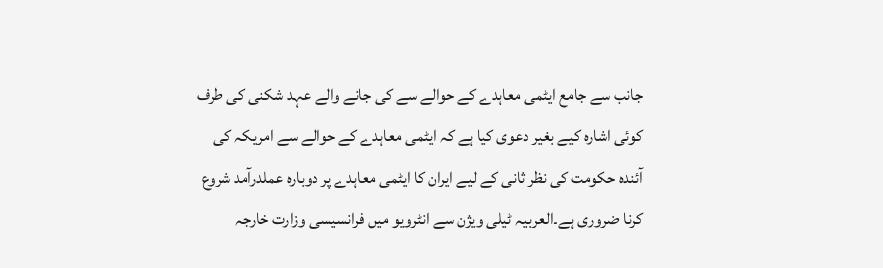جانب سے جامع ایٹمی معاہدے کے حوالے سے کی جانے والے عہد شکنی کی طرف کوئی اشارہ کیے بغیر دعوی کیا ہے کہ ایٹمی معاہدے کے حوالے سے امریکہ کی آئندہ حکومت کی نظر ثانی کے لیے ایران کا ایٹمی معاہدے پر دوبارہ عملدرآمد شروع کرنا ضروری ہے۔العربیہ ٹیلی ویژن سے انٹرویو میں فرانسیسی وزارت خارجہ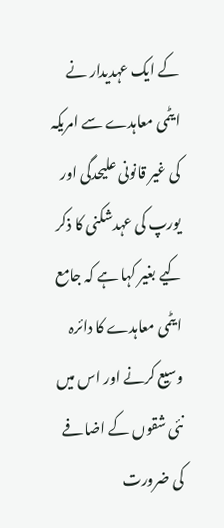کے ایک عہدیدار نے ایٹمی معاہدے سے امریکہ کی غیر قانونی علیحدگی اور یورپ کی عہدشکنی کا ذکر کیے بغیر کہا ہے کہ جامع ایٹمی معاہدے کا دائرہ وسیع کرنے اور اس میں نئی شقوں کے اضافے کی ضرورت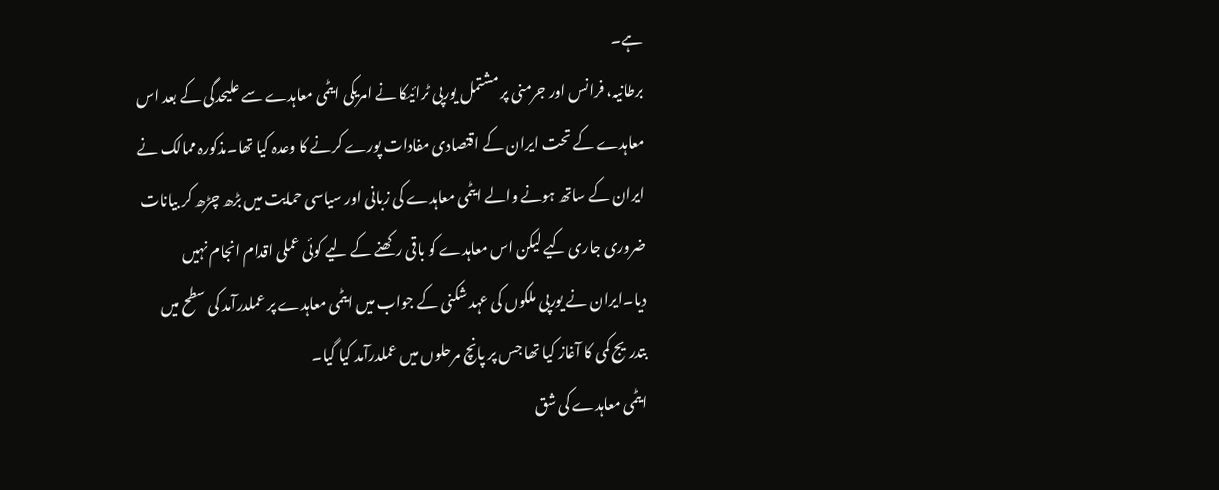ہے۔
برطانیہ، فرانس اور جرمنی پر مشتمل یورپی ٹرائیکا نے امریکی ایٹمی معاہدے سے علیحدگی کے بعد اس معاہدے کے تحت ایران کے اقتصادی مفادات پورے کرنے کا وعدہ کیا تھا۔مذکورہ ممالک نے ایران کے ساتھ ہونے والے ایٹمی معاہدے کی زبانی اور سیاسی حمایت میں بڑھ چڑھ کر بیانات ضروری جاری کیے لیکن اس معاہدے کو باقی رکھنے کے لیے کوئی عملی اقدام انجام نہیں دیا۔ایران نے یورپی ملکوں کی عہد شکنی کے جواب میں ایٹمی معاہدے پر عملدرآمد کی سطح میں بتدریج کمی کا آغاز کیا تھا جس پر پانچ مرحلوں میں عملدرآمد کیا گیا۔
ایٹمی معاہدے کی شق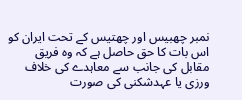نمبر چھبیس اور چھتیس کے تحت ایران کو اس بات کا حق حاصل ہے کہ وہ فریق مقابل کی جانب سے معاہدے کی خلاف ورزی یا عہدشکنی کی صورت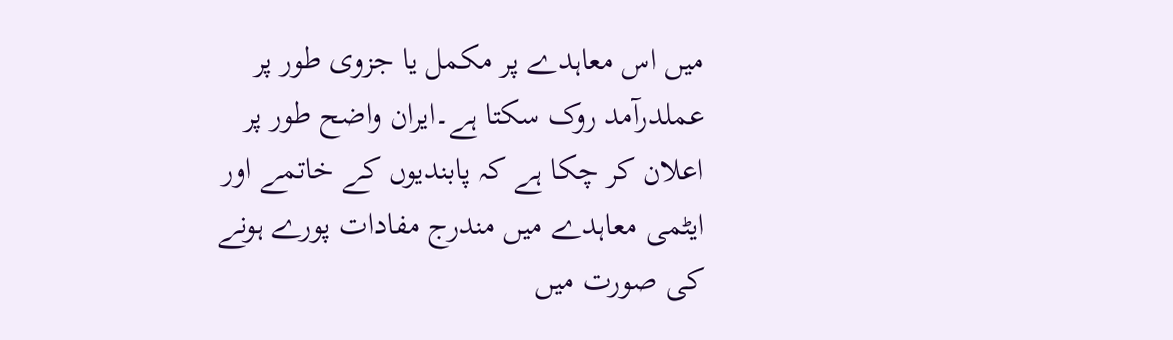میں اس معاہدے پر مکمل یا جزوی طور پر عملدرآمد روک سکتا ہے۔ایران واضح طور پر اعلان کر چکا ہے کہ پابندیوں کے خاتمے اور ایٹمی معاہدے میں مندرج مفادات پورے ہونے کی صورت میں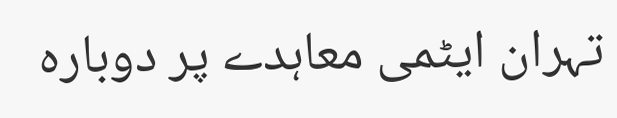تہران ایٹمی معاہدے پر دوبارہ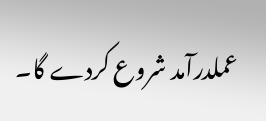عملدرآمد شروع کردے گا۔